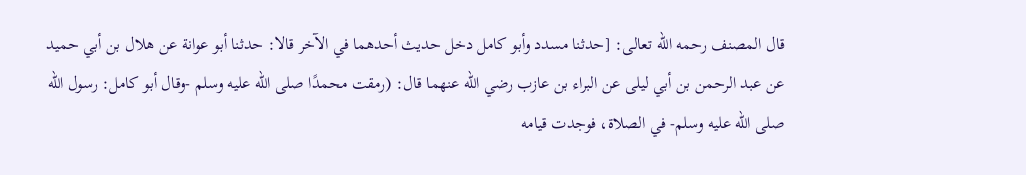قال المصنف رحمه الله تعالى: [حدثنا مسدد وأبو كامل دخل حديث أحدهما في الآخر قالا: حدثنا أبو عوانة عن هلال بن أبي حميد عن عبد الرحمن بن أبي ليلى عن البراء بن عازب رضي الله عنهما قال: (رمقت محمدًا صلى الله عليه وسلم -وقال أبو كامل: رسول الله صلى الله عليه وسلم- في الصلاة، فوجدت قيامه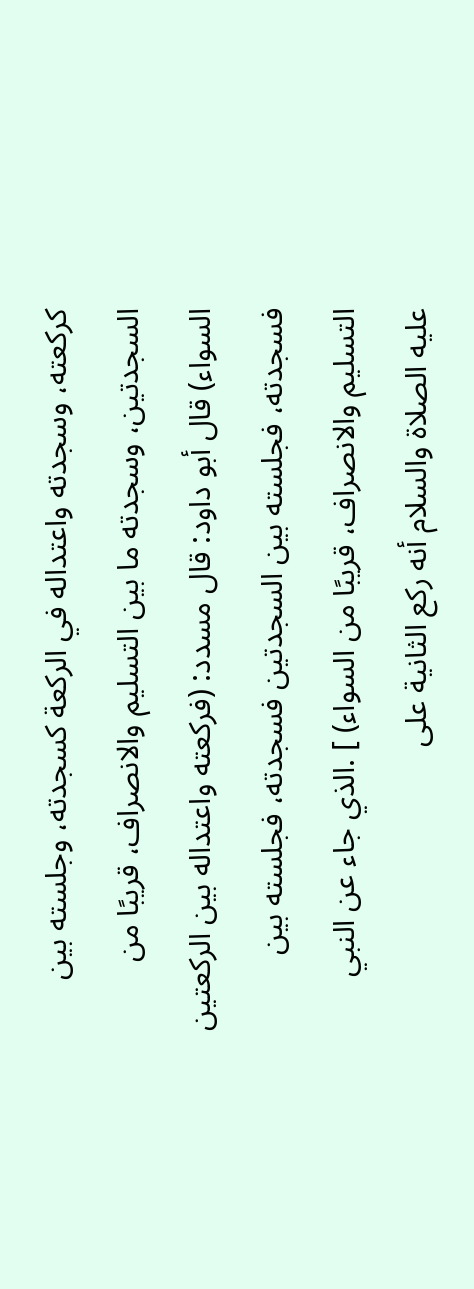كركعته، وسجدته واعتداله في الركعة كسجدته، وجلسته بين السجدتين، وسجدته ما بين التسليم والانصراف، قريبًا من السواء) قال أبو داود: قال مسدد: (فركعته واعتداله بين الركعتين فسجدته، فجلسته بين السجدتين فسجدته، فجلسته بين التسليم والانصراف، قريبًا من السواء) ] .الذي جاء عن النبي عليه الصلاة والسلام أنه ركع الثانية على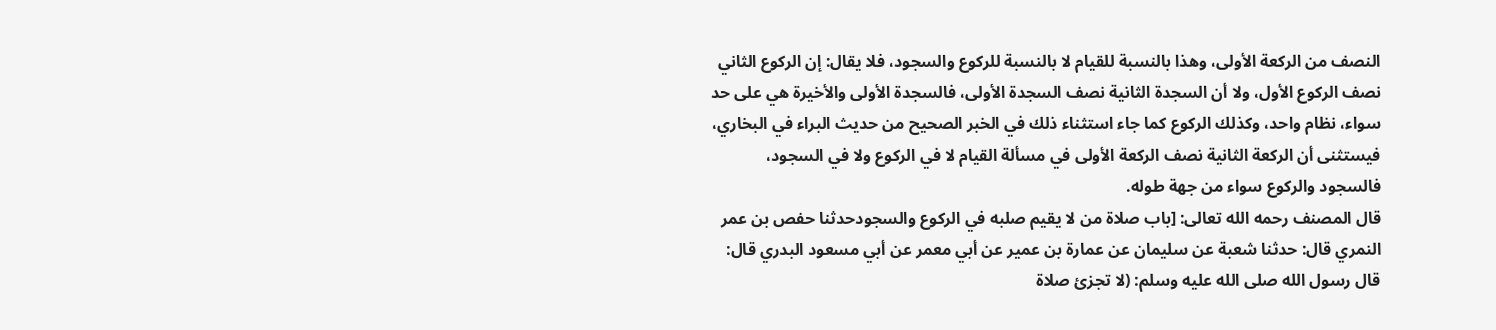النصف من الركعة الأولى، وهذا بالنسبة للقيام لا بالنسبة للركوع والسجود، فلا يقال: إن الركوع الثاني نصف الركوع الأول، ولا أن السجدة الثانية نصف السجدة الأولى، فالسجدة الأولى والأخيرة هي على حد سواء، نظام واحد، وكذلك الركوع كما جاء استثناء ذلك في الخبر الصحيح من حديث البراء في البخاري، فيستثنى أن الركعة الثانية نصف الركعة الأولى في مسألة القيام لا في الركوع ولا في السجود، فالسجود والركوع سواء من جهة طوله.
قال المصنف رحمه الله تعالى: [باب صلاة من لا يقيم صلبه في الركوع والسجودحدثنا حفص بن عمر النمري قال: حدثنا شعبة عن سليمان عن عمارة بن عمير عن أبي معمر عن أبي مسعود البدري قال: قال رسول الله صلى الله عليه وسلم: (لا تجزئ صلاة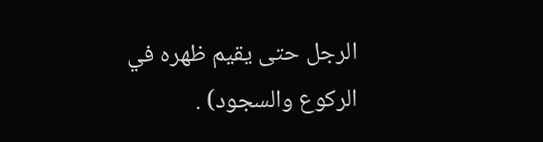الرجل حتى يقيم ظهره في الركوع والسجود) .